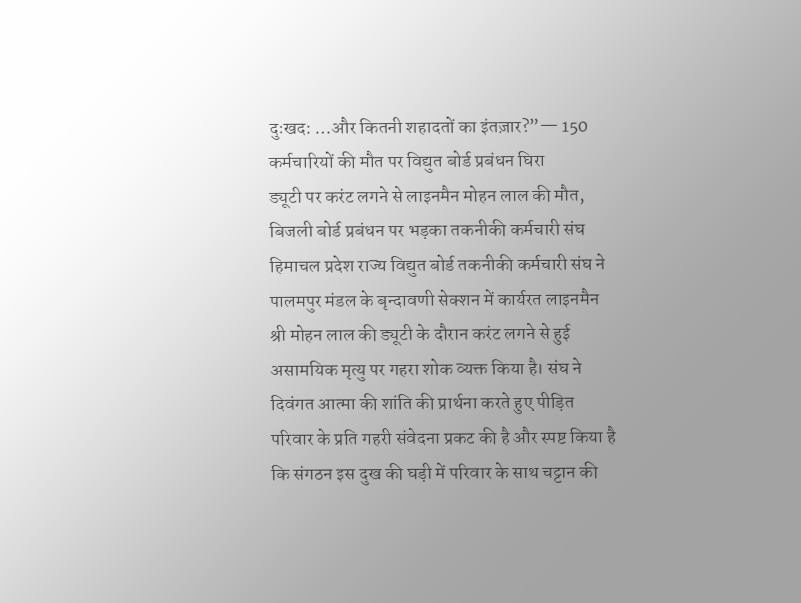दुःखद: …और कितनी शहादतों का इंतज़ार?”— 150 कर्मचारियों की मौत पर विद्युत बोर्ड प्रबंधन घिरा
ड्यूटी पर करंट लगने से लाइनमैन मोहन लाल की मौत, बिजली बोर्ड प्रबंधन पर भड़का तकनीकी कर्मचारी संघ
हिमाचल प्रदेश राज्य विद्युत बोर्ड तकनीकी कर्मचारी संघ ने पालमपुर मंडल के बृन्दावणी सेक्शन में कार्यरत लाइनमैन श्री मोहन लाल की ड्यूटी के दौरान करंट लगने से हुई असामयिक मृत्यु पर गहरा शोक व्यक्त किया है। संघ ने दिवंगत आत्मा की शांति की प्रार्थना करते हुए पीड़ित परिवार के प्रति गहरी संवेदना प्रकट की है और स्पष्ट किया है कि संगठन इस दुख की घड़ी में परिवार के साथ चट्टान की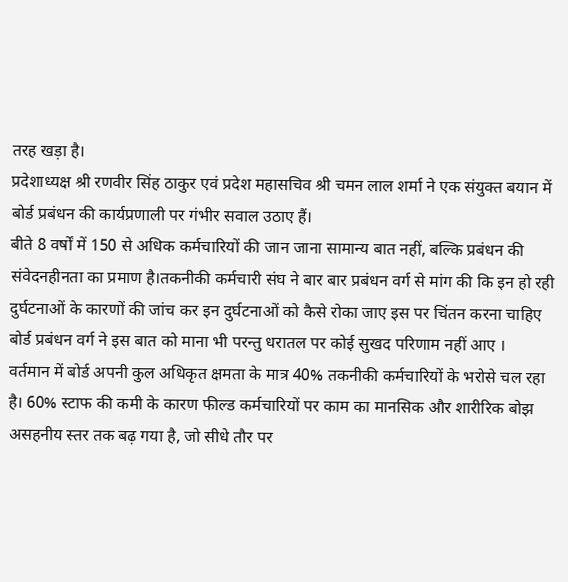तरह खड़ा है।
प्रदेशाध्यक्ष श्री रणवीर सिंह ठाकुर एवं प्रदेश महासचिव श्री चमन लाल शर्मा ने एक संयुक्त बयान में बोर्ड प्रबंधन की कार्यप्रणाली पर गंभीर सवाल उठाए हैं।
बीते 8 वर्षों में 150 से अधिक कर्मचारियों की जान जाना सामान्य बात नहीं, बल्कि प्रबंधन की संवेदनहीनता का प्रमाण है।तकनीकी कर्मचारी संघ ने बार बार प्रबंधन वर्ग से मांग की कि इन हो रही दुर्घटनाओं के कारणों की जांच कर इन दुर्घटनाओं को कैसे रोका जाए इस पर चिंतन करना चाहिए बोर्ड प्रबंधन वर्ग ने इस बात को माना भी परन्तु धरातल पर कोई सुखद परिणाम नहीं आए ।
वर्तमान में बोर्ड अपनी कुल अधिकृत क्षमता के मात्र 40% तकनीकी कर्मचारियों के भरोसे चल रहा है। 60% स्टाफ की कमी के कारण फील्ड कर्मचारियों पर काम का मानसिक और शारीरिक बोझ असहनीय स्तर तक बढ़ गया है, जो सीधे तौर पर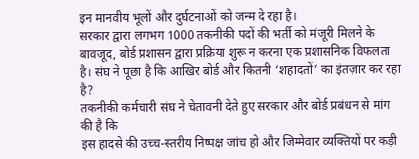इन मानवीय भूलों और दुर्घटनाओं को जन्म दे रहा है।
सरकार द्वारा लगभग 1000 तकनीकी पदों की भर्ती को मंजूरी मिलने के बावजूद, बोर्ड प्रशासन द्वारा प्रक्रिया शुरू न करना एक प्रशासनिक विफलता है। संघ ने पूछा है कि आखिर बोर्ड और कितनी ‘शहादतों’ का इंतज़ार कर रहा है?
तकनीकी कर्मचारी संघ ने चेतावनी देते हुए सरकार और बोर्ड प्रबंधन से मांग की है कि
इस हादसे की उच्च-स्तरीय निष्पक्ष जांच हो और जिम्मेवार व्यक्तियों पर कड़ी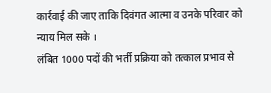कार्रवाई की जाए ताकि दिवंगत आत्मा व उनके परिवार को न्याय मिल सके ।
लंबित 1000 पदों की भर्ती प्रक्रिया को तत्काल प्रभाव से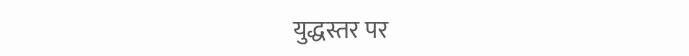युद्धस्तर पर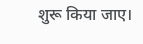शुरू किया जाए।